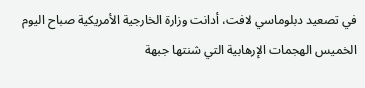في تصعيد دبلوماسي لافت، أدانت وزارة الخارجية الأمريكية صباح اليوم الخميس الهجمات الإرهابية التي شنتها جبهة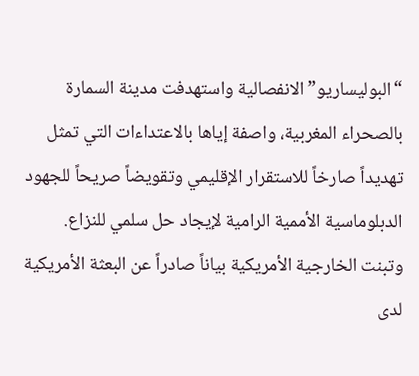“البوليساريو” الانفصالية واستهدفت مدينة السمارة بالصحراء المغربية، واصفة إياها بالاعتداءات التي تمثل تهديداً صارخاً للاستقرار الإقليمي وتقويضاً صريحاً للجهود الدبلوماسية الأممية الرامية لإيجاد حل سلمي للنزاع.
وتبنت الخارجية الأمريكية بياناً صادراً عن البعثة الأمريكية لدى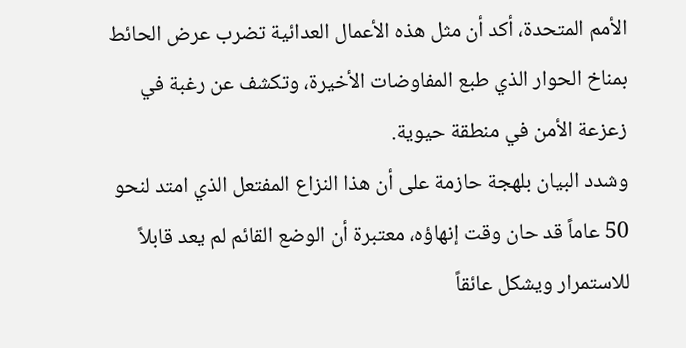الأمم المتحدة، أكد أن مثل هذه الأعمال العدائية تضرب عرض الحائط بمناخ الحوار الذي طبع المفاوضات الأخيرة، وتكشف عن رغبة في زعزعة الأمن في منطقة حيوية.
وشدد البيان بلهجة حازمة على أن هذا النزاع المفتعل الذي امتد لنحو 50 عاماً قد حان وقت إنهاؤه، معتبرة أن الوضع القائم لم يعد قابلاً للاستمرار ويشكل عائقاً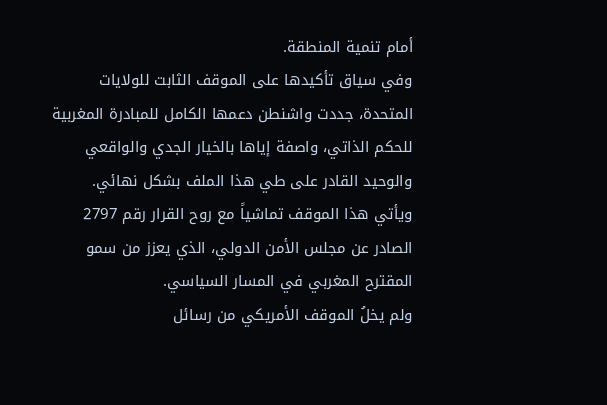أمام تنمية المنطقة.
وفي سياق تأكيدها على الموقف الثابت للولايات المتحدة، جددت واشنطن دعمها الكامل للمبادرة المغربية للحكم الذاتي، واصفة إياها بالخيار الجدي والواقعي والوحيد القادر على طي هذا الملف بشكل نهائي.
ويأتي هذا الموقف تماشياً مع روح القرار رقم 2797 الصادر عن مجلس الأمن الدولي، الذي يعزز من سمو المقترح المغربي في المسار السياسي.
ولم يخلُ الموقف الأمريكي من رسائل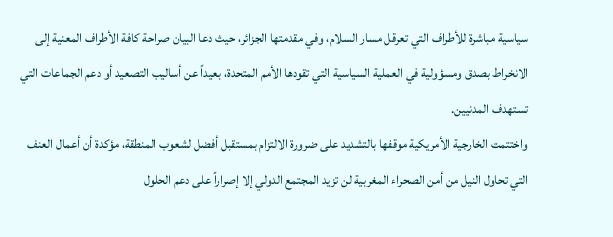سياسية مباشرة للأطراف التي تعرقل مسار السلام، وفي مقدمتها الجزائر، حيث دعا البيان صراحة كافة الأطراف المعنية إلى الانخراط بصدق ومسؤولية في العملية السياسية التي تقودها الأمم المتحدة، بعيداً عن أساليب التصعيد أو دعم الجماعات التي تستهدف المدنيين.
واختتمت الخارجية الأمريكية موقفها بالتشديد على ضرورة الالتزام بمستقبل أفضل لشعوب المنطقة، مؤكدة أن أعمال العنف التي تحاول النيل من أمن الصحراء المغربية لن تزيد المجتمع الدولي إلا إصراراً على دعم الحلول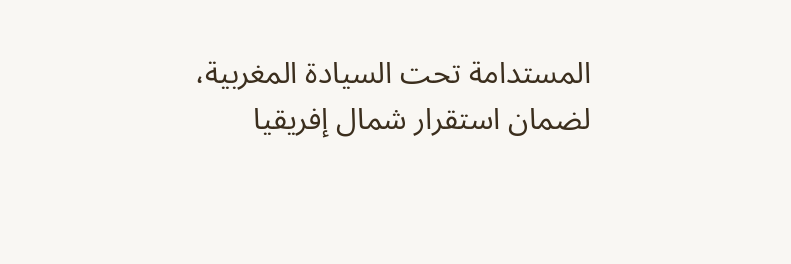المستدامة تحت السيادة المغربية، لضمان استقرار شمال إفريقيا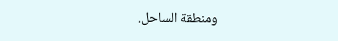ومنطقة الساحل.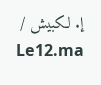إ. لكبيش / Le12.ma